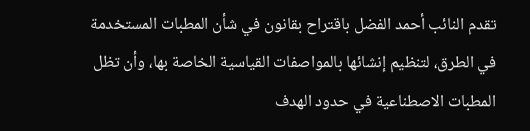تقدم النائب أحمد الفضل باقتراح بقانون في شأن المطبات المستخدمة في الطرق، لتنظيم إنشائها بالمواصفات القياسية الخاصة بها، وأن تظل المطبات الاصطناعية في حدود الهدف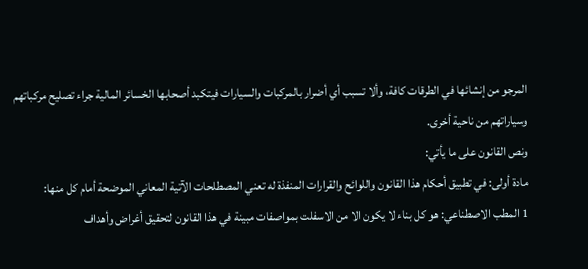المرجو من إنشائها في الطرقات كافة، وألا تسبب أي أضرار بالمركبات والسيارات فيتكبد أصحابها الخسائر المالية جراء تصليح مركباتهم وسياراتهم من ناحية أخرى.
ونص القانون على ما يأتي:
مادة أولى: في تطبيق أحكام هذا القانون واللوائح والقرارات المنفذة له تعني المصطلحات الآتية المعاني الموضحة أمام كل منها:
1 المطب الاصطناعي: هو كل بناء لا يكون الا من الاسفلت بمواصفات مبينة في هذا القانون لتحقيق أغراض وأهداف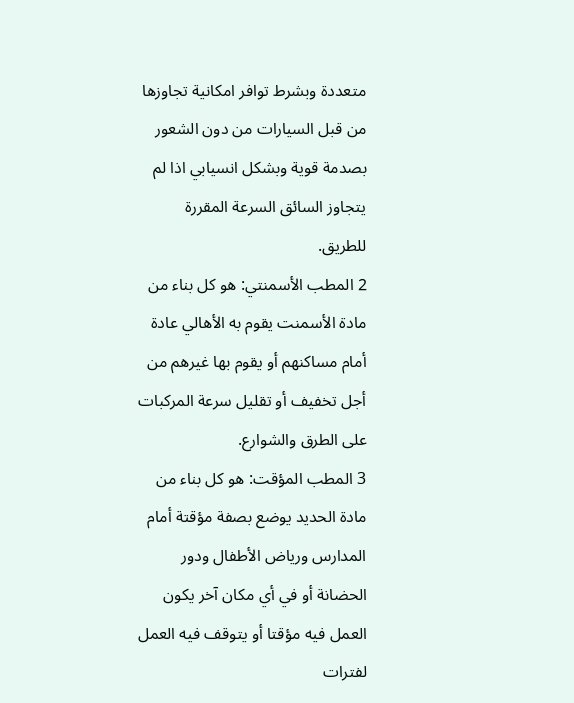متعددة وبشرط توافر امكانية تجاوزها من قبل السيارات من دون الشعور بصدمة قوية وبشكل انسيابي اذا لم يتجاوز السائق السرعة المقررة للطريق.
2 المطب الأسمنتي: هو كل بناء من مادة الأسمنت يقوم به الأهالي عادة أمام مساكنهم أو يقوم بها غيرهم من أجل تخفيف أو تقليل سرعة المركبات على الطرق والشوارع.
3 المطب المؤقت: هو كل بناء من مادة الحديد يوضع بصفة مؤقتة أمام المدارس ورياض الأطفال ودور الحضانة أو في أي مكان آخر يكون العمل فيه مؤقتا أو يتوقف فيه العمل لفترات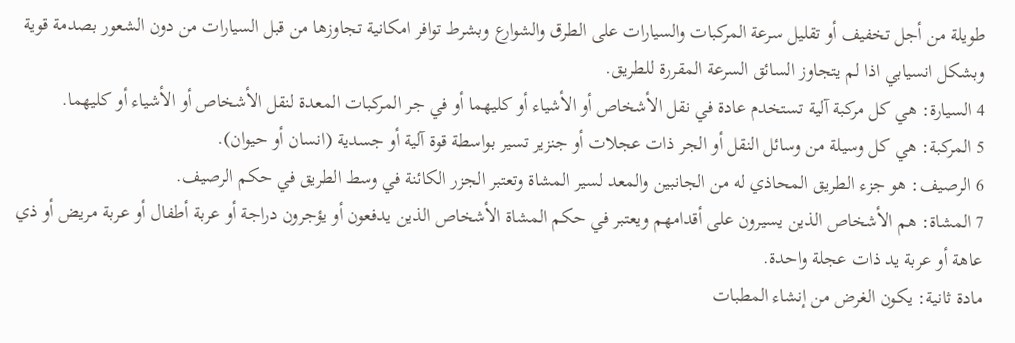طويلة من أجل تخفيف أو تقليل سرعة المركبات والسيارات على الطرق والشوارع وبشرط توافر امكانية تجاوزها من قبل السيارات من دون الشعور بصدمة قوية وبشكل انسيابي اذا لم يتجاوز السائق السرعة المقررة للطريق.
4 السيارة: هي كل مركبة آلية تستخدم عادة في نقل الأشخاص أو الأشياء أو كليهما أو في جر المركبات المعدة لنقل الأشخاص أو الأشياء أو كليهما.
5 المركبة: هي كل وسيلة من وسائل النقل أو الجر ذات عجلات أو جنزير تسير بواسطة قوة آلية أو جسدية (انسان أو حيوان).
6 الرصيف: هو جزء الطريق المحاذي له من الجانبين والمعد لسير المشاة وتعتبر الجزر الكائنة في وسط الطريق في حكم الرصيف.
7 المشاة: هم الأشخاص الذين يسيرون على أقدامهم ويعتبر في حكم المشاة الأشخاص الذين يدفعون أو يؤجرون دراجة أو عربة أطفال أو عربة مريض أو ذي عاهة أو عربة يد ذات عجلة واحدة.
مادة ثانية: يكون الغرض من إنشاء المطبات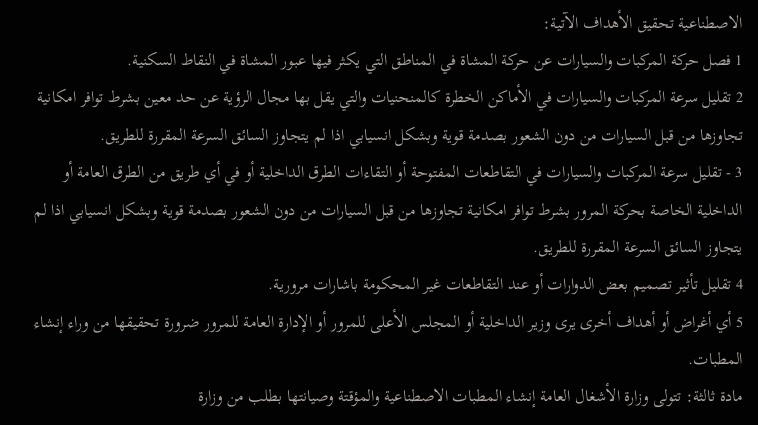الاصطناعية تحقيق الأهداف الآتية:
1 فصل حركة المركبات والسيارات عن حركة المشاة في المناطق التي يكثر فيها عبور المشاة في النقاط السكنية.
2 تقليل سرعة المركبات والسيارات في الأماكن الخطرة كالمنحنيات والتي يقل بها مجال الرؤية عن حد معين بشرط توافر امكانية تجاوزها من قبل السيارات من دون الشعور بصدمة قوية وبشكل انسيابي اذا لم يتجاوز السائق السرعة المقررة للطريق.
3 - تقليل سرعة المركبات والسيارات في التقاطعات المفتوحة أو التقاءات الطرق الداخلية أو في أي طريق من الطرق العامة أو الداخلية الخاصة بحركة المرور بشرط توافر امكانية تجاوزها من قبل السيارات من دون الشعور بصدمة قوية وبشكل انسيابي اذا لم يتجاوز السائق السرعة المقررة للطريق.
4 تقليل تأثير تصميم بعض الدوارات أو عند التقاطعات غير المحكومة باشارات مرورية.
5 أي أغراض أو أهداف أخرى يرى وزير الداخلية أو المجلس الأعلى للمرور أو الإدارة العامة للمرور ضرورة تحقيقها من وراء إنشاء المطبات.
مادة ثالثة: تتولى وزارة الأشغال العامة إنشاء المطبات الاصطناعية والمؤقتة وصيانتها بطلب من وزارة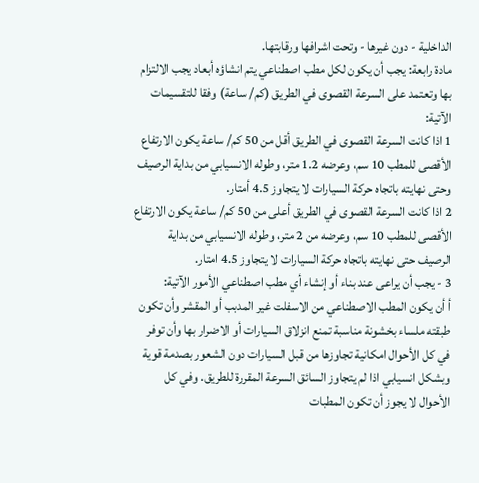الداخلية - دون غيرها - وتحت اشرافها ورقابتها.
مادة رابعة: يجب أن يكون لكل مطب اصطناعي يتم انشاؤه أبعاد يجب الالتزام بها وتعتمد على السرعة القصوى في الطريق (كم/ ساعة) وفقا للتقسيمات الآتية:
1 اذا كانت السرعة القصوى في الطريق أقل من 50 كم/ ساعة يكون الارتفاع الأقصى للمطب 10 سم، وعرضه 1.2 متر، وطوله الانسيابي من بداية الرصيف وحتى نهايته باتجاه حركة السيارات لا يتجاوز 4.5 أمتار.
2 اذا كانت السرعة القصوى في الطريق أعلى من 50 كم/ ساعة يكون الارتفاع الأقصى للمطب 10 سم، وعرضه من 2 متر، وطوله الانسيابي من بداية الرصيف حتى نهايته باتجاه حركة السيارات لا يتجاوز 4.5 امتار.
3 - يجب أن يراعى عند بناء أو إنشاء أي مطب اصطناعي الأمور الآتية:
أ أن يكون المطب الاصطناعي من الاسفلت غير المدبب أو المقشر وأن تكون طبقته ملساء بخشونة مناسبة تمنع انزلاق السيارات أو الاضرار بها وأن توفر في كل الأحوال امكانية تجاوزها من قبل السيارات دون الشعور بصدمة قوية وبشكل انسيابي اذا لم يتجاوز السائق السرعة المقررة للطريق. وفي كل الأحوال لا يجوز أن تكون المطبات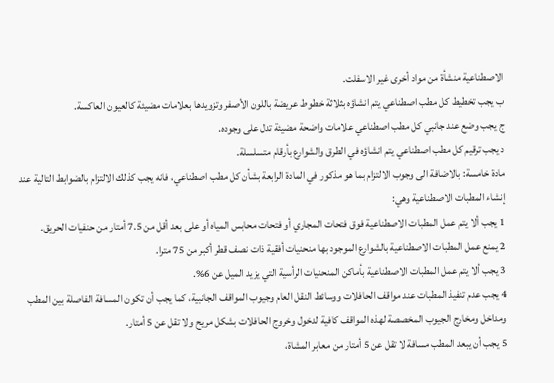الاصطناعية منشأة من مواد أخرى غير الاسفلت.
ب يجب تخطيط كل مطب اصطناعي يتم انشاؤه بثلاثة خطوط عريضة باللون الأصفر وتزويدها بعلامات مضيئة كالعيون العاكسة.
ج يجب وضع عند جانبي كل مطب اصطناعي علامات واضحة مضيئة تدل على وجوده.
د يجب ترقيم كل مطب اصطناعي يتم انشاؤه في الطرق والشوارع بأرقام متسلسلة.
مادة خامسة: بالاضافة الى وجوب الالتزام بما هو مذكور في المادة الرابعة بشأن كل مطب اصطناعي، فانه يجب كذلك الالتزام بالضوابط التالية عند إنشاء المطبات الاصطناعية وهي:
1 يجب ألا يتم عمل المطبات الاصطناعية فوق فتحات المجاري أو فتحات محابس المياه أو على بعد أقل من 7.5 أمتار من حنفيات الحريق.
2 يمنع عمل المطبات الاصطناعية بالشوارع الموجود بها منحنيات أفقية ذات نصف قطر أكبر من 75 مترا.
3 يجب ألا يتم عمل المطبات الاصطناعية بأماكن المنحنيات الرأسية التي يزيد الميل عن 6%.
4 يجب عدم تنفيذ المطبات عند مواقف الحافلات ووسائط النقل العام وجيوب المواقف الجانبية، كما يجب أن تكون المسافة الفاصلة بين المطب ومداخل ومخارج الجيوب المخصصة لهذه المواقف كافية لدخول وخروج الحافلات بشكل مريح ولا تقل عن 5 أمتار.
5 يجب أن يبعد المطب مسافة لا تقل عن 5 أمتار من معابر المشاة،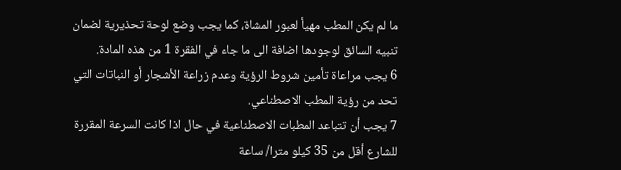ما لم يكن المطب مهيأ لعبور المشاة، كما يجب وضع لوحة تحذيرية لضمان تنبيه السائق لوجودها اضافة الى ما جاء في الفقرة 1 من هذه المادة.
6 يجب مراعاة تأمين شروط الرؤية وعدم زراعة الأشجار أو النباتات التي تحد من رؤية المطب الاصطناعي.
7 يجب أن تتباعد المطبات الاصطناعية في حال اذا كانت السرعة المقررة للشارع أقل من 35 كيلو مترا/ ساعة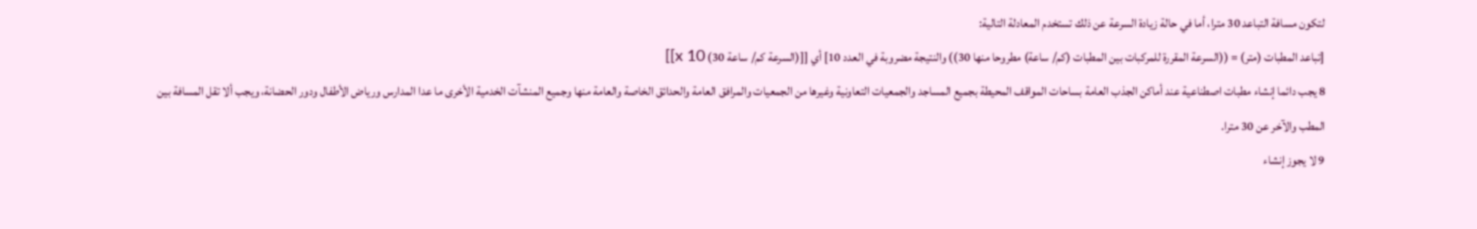لتكون مسافة التباعد 30 مترا، أما في حالة زيادة السرعة عن ذلك تستخدم المعادلة التالية:
[تباعد المطبات (متر) = ((السرعة المقررة للمركبات بين المطبات (كم/ ساعة) مطروحا منها 30)) والنتيجة مضروبة في العدد 10] أي [[(السرعة كم/ ساعة 30) x 10]]
8 يجب دائما إنشاء مطبات اصطناعية عند أماكن الجذب العامة بساحات المواقف المحيطة بجميع المساجد والجمعيات التعاونية وغيرها من الجمعيات والمرافق العامة والحدائق الخاصة والعامة منها وجميع المنشآت الخدمية الأخرى ما عدا المدارس ورياض الأطفال ودور الحضانة، ويجب ألا تقل المسافة بين المطب والآخر عن 30 مترا.
9 لا يجوز إنشاء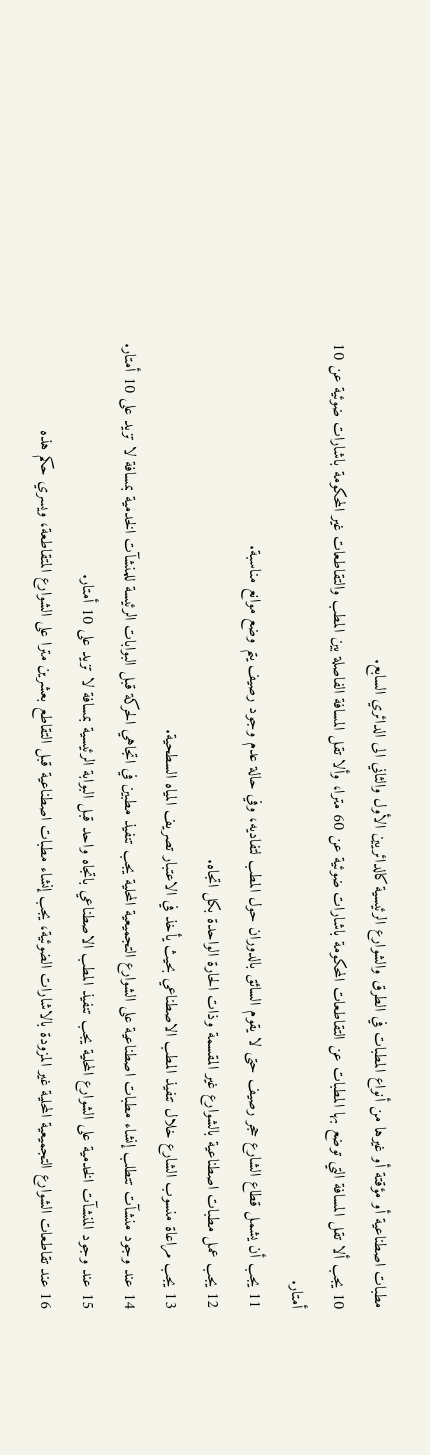مطبات اصطناعية أو مؤقتة أو غيرها من أنواع المطبات في الطرق والشوارع الرئيسية كالدائريين الأول والثاني الى الدائري السابع.
10 يجب ألا تقل المسافة التي توضع بها المطبات عن التقاطعات المحكومة باشارات ضوئية عن 60 مترا، وألا تقل المسافة الفاصلة بين المطب والتقاطعات غير المحكومة باشارات ضوئية عن 10 أمتار.
11 يجب أن يشمل قطاع الشارع حجر رصيف حتى لا يقوم السائق بالدوران حول المطب لتفاديه، وفي حالة عدم وجود رصيف يتم وضع موانع مناسبة.
12 يجب عمل مطبات اصطناعية بالشوارع غير المقسمة وذات الحارة الواحدة بكل اتجاه.
13 يجب مراعاة منسوب الشارع خلال تنفيذ المطب الاصطناعي بحيث يأخذ في الاعتبار تصريف المياه السطحية.
14 عند وجود منشآت تتطلب إنشاء مطبات اصطناعية على الشوارع التجميعية المحلية يجب تنفيذ مطبين في اتجاهي الحركة قبل البوابات الرئيسة للمنشآت الخدمية بمسافة لا تزيد على 10 أمتار.
15 عند وجود المنشآت الخدمية على الشوارع المحلية يجب تنفيذ المطب الاصطناعي باتجاه واحد قبل البوابة الرئيسية بمسافة لا تزيد على 10 أمتار.
16 عند تقاطعات الشوارع التجميعية المحلية غير المزودة بالاشارات الضوئية، يجب إنشاء مطبات اصطناعية قبل التقاطع بعشرين مترا على الشوارع المتقاطعة، ويسري حكم هذه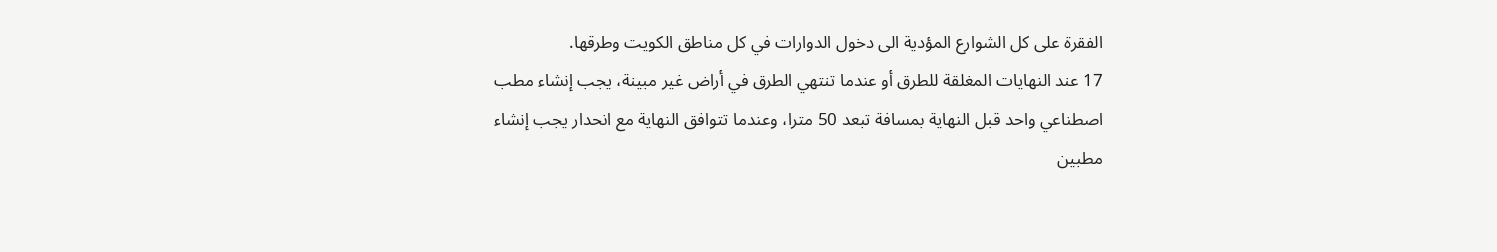الفقرة على كل الشوارع المؤدية الى دخول الدوارات في كل مناطق الكويت وطرقها.
17 عند النهايات المغلقة للطرق أو عندما تنتهي الطرق في أراض غير مبينة، يجب إنشاء مطب اصطناعي واحد قبل النهاية بمسافة تبعد 50 مترا، وعندما تتوافق النهاية مع انحدار يجب إنشاء مطبين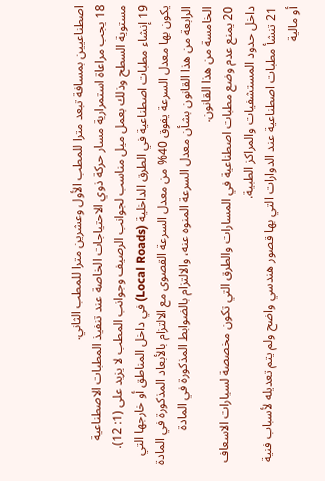اصطناعيين بمسافة تبعد مترا للمطب الأول وعشرين مترا للمطب الثاني.
18 يجب مراعاة استمرارية مسار حركة ذوي الاحتياجات الخاصة عند تنفيذ المطبات الاصطناعية مستوية السطح وذلك بعمل ميل مناسب لجوانب الرصيف وجوانب المطب لا يزيد على (1: 12).
19 إنشاء مطبات اصطناعية في الطرق الداخلية (Local Roads) في داخل المناطق أو خارجها التي يكون بها معدل السرعة يفوق 40% من معدل السرعة القصوى مع الالتزام بالأبعاد المذكورة في المادة الرابعة من هذا القانون بشأن معدل السرعة المنوه عنه، والالتزام بالضوابط المذكورة في المادة الخامسة من هذا القانون.
20 يمنع عدم وضع مطبات اصطناعية في المسارات والطرق التي تكون مخصصة لسيارات الاسعاف داخل حدود المستشفيات والمراكز الطبية.
21 تنشأ مطبات اصطناعية عند الدوارات التي بها قصور هندسي واضح ولم يتم تعديله لأسباب فنية أو مالية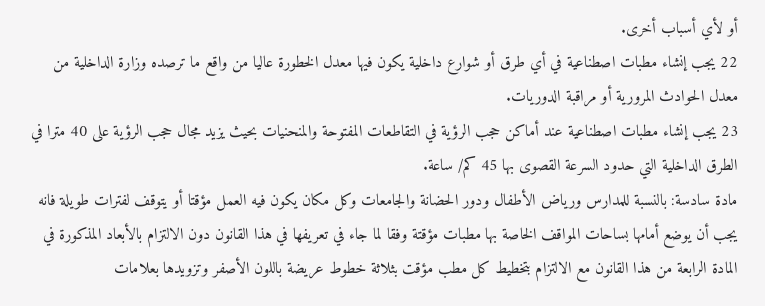أو لأي أسباب أخرى.
22 يجب إنشاء مطبات اصطناعية في أي طرق أو شوارع داخلية يكون فيها معدل الخطورة عاليا من واقع ما ترصده وزارة الداخلية من معدل الحوادث المرورية أو مراقبة الدوريات.
23 يجب إنشاء مطبات اصطناعية عند أماكن حجب الرؤية في التقاطعات المفتوحة والمنحنيات بحيث يزيد مجال حجب الرؤية على 40 مترا في الطرق الداخلية التي حدود السرعة القصوى بها 45 كم/ ساعة.
مادة سادسة: بالنسبة للمدارس ورياض الأطفال ودور الحضانة والجامعات وكل مكان يكون فيه العمل مؤقتا أو يتوقف لفترات طويلة فانه يجب أن يوضع أمامها بساحات المواقف الخاصة بها مطبات مؤقتة وفقا لما جاء في تعريفها في هذا القانون دون الالتزام بالأبعاد المذكورة في المادة الرابعة من هذا القانون مع الالتزام بتخطيط كل مطب مؤقت بثلاثة خطوط عريضة باللون الأصفر وتزويدها بعلامات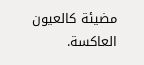مضيئة كالعيون العاكسة.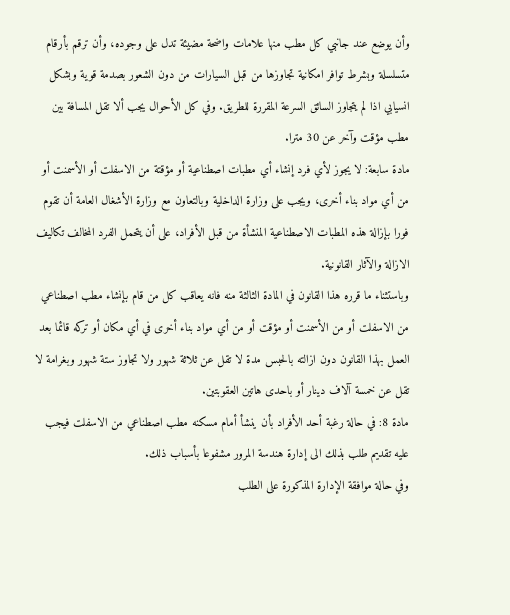وأن يوضع عند جانبي كل مطب منها علامات واضحة مضيئة تدل على وجوده، وأن ترقم بأرقام متسلسلة وبشرط توافر امكانية تجاوزها من قبل السيارات من دون الشعور بصدمة قوية وبشكل انسيابي اذا لم يتجاوز السائق السرعة المقررة للطريق. وفي كل الأحوال يجب ألا تقل المسافة بين مطب مؤقت وآخر عن 30 مترا.
مادة سابعة: لا يجوز لأي فرد إنشاء أي مطبات اصطناعية أو مؤقتة من الاسفلت أو الأسمنت أو من أي مواد بناء أخرى، ويجب على وزارة الداخلية وبالتعاون مع وزارة الأشغال العامة أن تقوم فورا بإزالة هذه المطبات الاصطناعية المنشأة من قبل الأفراد، على أن يتحمل الفرد المخالف تكاليف الازالة والآثار القانونية.
وباستثناء ما قرره هذا القانون في المادة الثالثة منه فانه يعاقب كل من قام بإنشاء مطب اصطناعي من الاسفلت أو من الأسمنت أو مؤقت أو من أي مواد بناء أخرى في أي مكان أو تركه قائما بعد العمل بهذا القانون دون ازالته بالحبس مدة لا تقل عن ثلاثة شهور ولا تجاوز ستة شهور وبغرامة لا تقل عن خمسة آلاف دينار أو باحدى هاتين العقوبتين.
مادة 8: في حالة رغبة أحد الأفراد بأن ينشأ أمام مسكنه مطب اصطناعي من الاسفلت فيجب عليه تقديم طلب بذلك الى إدارة هندسة المرور مشفوعا بأسباب ذلك.
وفي حالة موافقة الإدارة المذكورة على الطلب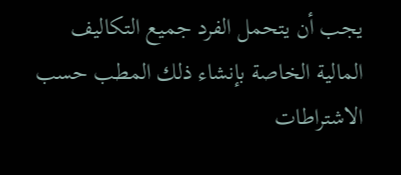يجب أن يتحمل الفرد جميع التكاليف المالية الخاصة بإنشاء ذلك المطب حسب الاشتراطات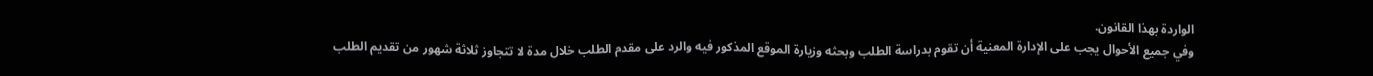الواردة بهذا القانون.
وفي جميع الأحوال يجب على الإدارة المعنية أن تقوم بدراسة الطلب وبحثه وزيارة الموقع المذكور فيه والرد على مقدم الطلب خلال مدة لا تتجاوز ثلاثة شهور من تقديم الطلب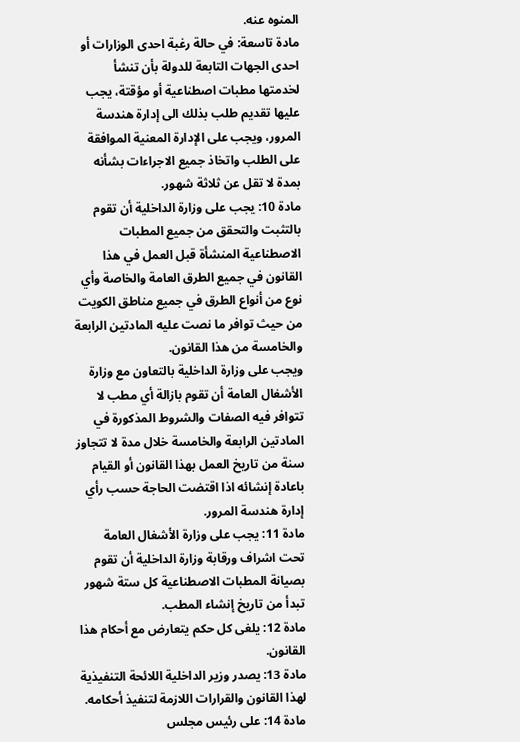المنوه عنه.
مادة تاسعة: في حالة رغبة احدى الوزارات أو احدى الجهات التابعة للدولة بأن تنشأ لخدمتها مطبات اصطناعية أو مؤقتة، يجب عليها تقديم طلب بذلك الى إدارة هندسة المرور، ويجب على الإدارة المعنية الموافقة على الطلب واتخاذ جميع الاجراءات بشأنه بمدة لا تقل عن ثلاثة شهور.
مادة 10: يجب على وزارة الداخلية أن تقوم بالتثبت والتحقق من جميع المطبات الاصطناعية المنشأة قبل العمل في هذا القانون في جميع الطرق العامة والخاصة وأي نوع من أنواع الطرق في جميع مناطق الكويت من حيث توافر ما نصت عليه المادتين الرابعة والخامسة من هذا القانون.
ويجب على وزارة الداخلية بالتعاون مع وزارة الأشغال العامة أن تقوم بازالة أي مطب لا تتوافر فيه الصفات والشروط المذكورة في المادتين الرابعة والخامسة خلال مدة لا تتجاوز سنة من تاريخ العمل بهذا القانون أو القيام باعادة إنشائه اذا اقتضت الحاجة حسب رأي إدارة هندسة المرور.
مادة 11: يجب على وزارة الأشغال العامة تحت اشراف ورقابة وزارة الداخلية أن تقوم بصيانة المطبات الاصطناعية كل ستة شهور تبدأ من تاريخ إنشاء المطب.
مادة 12: يلغى كل حكم يتعارض مع أحكام هذا القانون.
مادة 13: يصدر وزير الداخلية اللائحة التنفيذية لهذا القانون والقرارات اللازمة لتنفيذ أحكامه.
مادة 14: على رئيس مجلس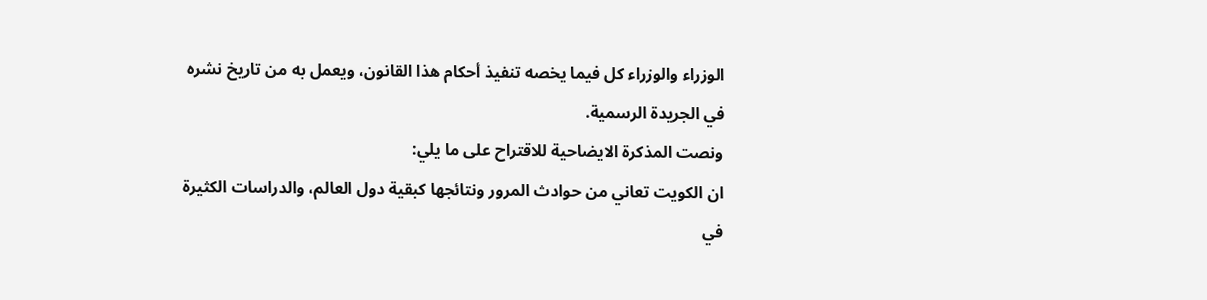الوزراء والوزراء كل فيما يخصه تنفيذ أحكام هذا القانون، ويعمل به من تاريخ نشره في الجريدة الرسمية.
ونصت المذكرة الايضاحية للاقتراح على ما يلي:
ان الكويت تعاني من حوادث المرور ونتائجها كبقية دول العالم، والدراسات الكثيرة في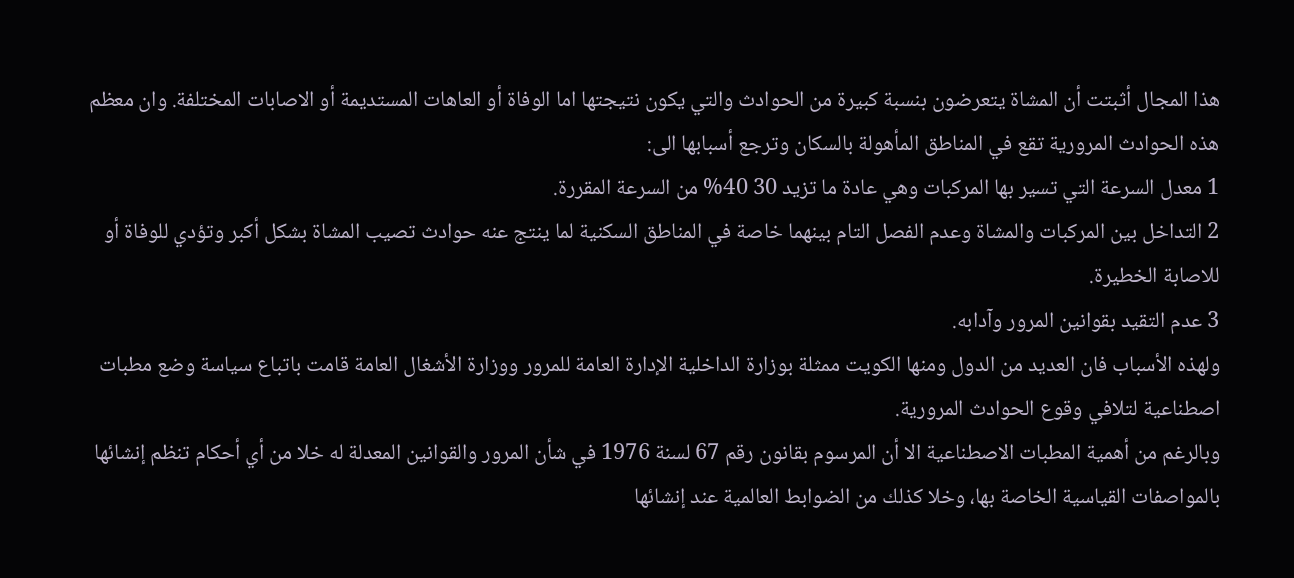هذا المجال أثبتت أن المشاة يتعرضون بنسبة كبيرة من الحوادث والتي يكون نتيجتها اما الوفاة أو العاهات المستديمة أو الاصابات المختلفة. وان معظم هذه الحوادث المرورية تقع في المناطق المأهولة بالسكان وترجع أسبابها الى:
1 معدل السرعة التي تسير بها المركبات وهي عادة ما تزيد 30 40% من السرعة المقررة.
2 التداخل بين المركبات والمشاة وعدم الفصل التام بينهما خاصة في المناطق السكنية لما ينتج عنه حوادث تصيب المشاة بشكل أكبر وتؤدي للوفاة أو للاصابة الخطيرة.
3 عدم التقيد بقوانين المرور وآدابه.
ولهذه الأسباب فان العديد من الدول ومنها الكويت ممثلة بوزارة الداخلية الإدارة العامة للمرور ووزارة الأشغال العامة قامت باتباع سياسة وضع مطبات اصطناعية لتلافي وقوع الحوادث المرورية.
وبالرغم من أهمية المطبات الاصطناعية الا أن المرسوم بقانون رقم 67 لسنة 1976 في شأن المرور والقوانين المعدلة له خلا من أي أحكام تنظم إنشائها بالمواصفات القياسية الخاصة بها، وخلا كذلك من الضوابط العالمية عند إنشائها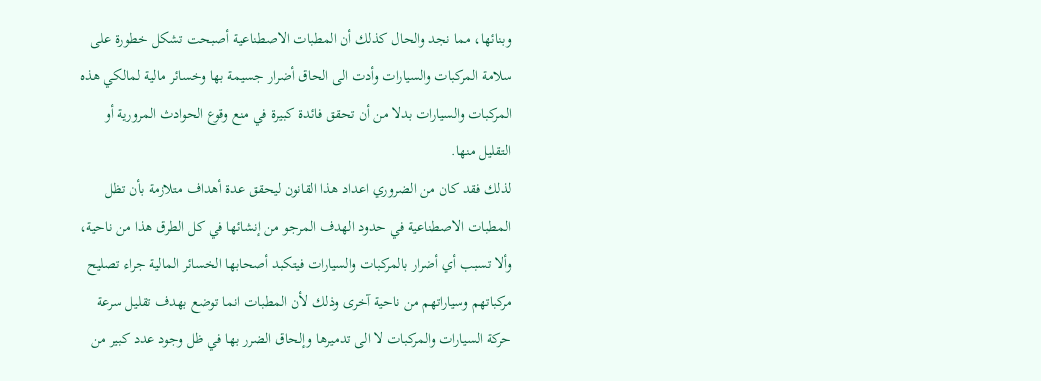وبنائها، مما نجد والحال كذلك أن المطبات الاصطناعية أصبحت تشكل خطورة على سلامة المركبات والسيارات وأدت الى الحاق أضرار جسيمة بها وخسائر مالية لمالكي هذه المركبات والسيارات بدلا من أن تحقق فائدة كبيرة في منع وقوع الحوادث المرورية أو التقليل منها.
لذلك فقد كان من الضروري اعداد هذا القانون ليحقق عدة أهداف متلازمة بأن تظل المطبات الاصطناعية في حدود الهدف المرجو من إنشائها في كل الطرق هذا من ناحية، وألا تسبب أي أضرار بالمركبات والسيارات فيتكبد أصحابها الخسائر المالية جراء تصليح مركباتهم وسياراتهم من ناحية آخرى وذلك لأن المطبات انما توضع بهدف تقليل سرعة حركة السيارات والمركبات لا الى تدميرها وإلحاق الضرر بها في ظل وجود عدد كبير من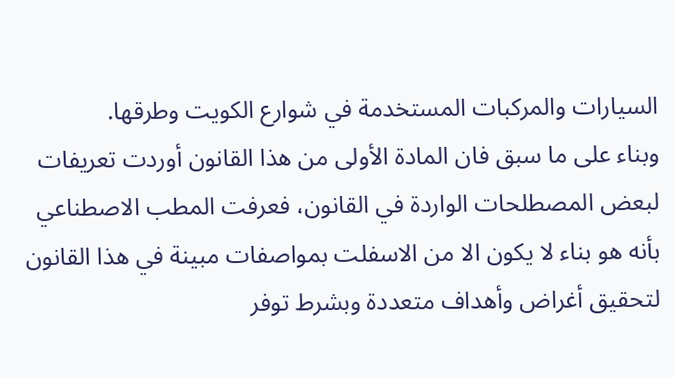السيارات والمركبات المستخدمة في شوارع الكويت وطرقها.
وبناء على ما سبق فان المادة الأولى من هذا القانون أوردت تعريفات لبعض المصطلحات الواردة في القانون، فعرفت المطب الاصطناعي بأنه هو بناء لا يكون الا من الاسفلت بمواصفات مبينة في هذا القانون لتحقيق أغراض وأهداف متعددة وبشرط توفر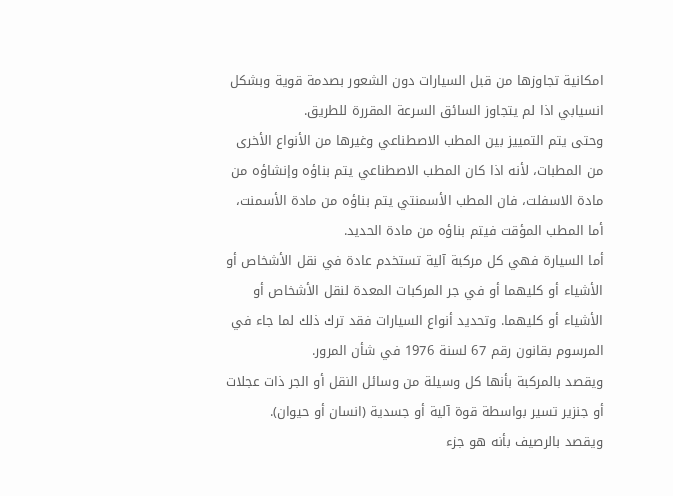امكانية تجاوزها من قبل السيارات دون الشعور بصدمة قوية وبشكل انسيابي اذا لم يتجاوز السائق السرعة المقررة للطريق.
وحتى يتم التمييز بين المطب الاصطناعي وغيرها من الأنواع الأخرى من المطبات، لأنه اذا كان المطب الاصطناعي يتم بناؤه وإنشاؤه من مادة الاسفلت، فان المطب الأسمنتي يتم بناؤه من مادة الأسمنت، أما المطب المؤقت فيتم بناؤه من مادة الحديد.
أما السيارة فهي كل مركبة آلية تستخدم عادة في نقل الأشخاص أو الأشياء أو كليهما أو في جر المركبات المعدة لنقل الأشخاص أو الأشياء أو كليهما. وتحديد أنواع السيارات فقد ترك ذلك لما جاء في المرسوم بقانون رقم 67 لسنة 1976 في شأن المرور.
ويقصد بالمركبة بأنها كل وسيلة من وسائل النقل أو الجر ذات عجلات أو جنزير تسير بواسطة قوة آلية أو جسدية (انسان أو حيوان).
ويقصد بالرصيف بأنه هو جزء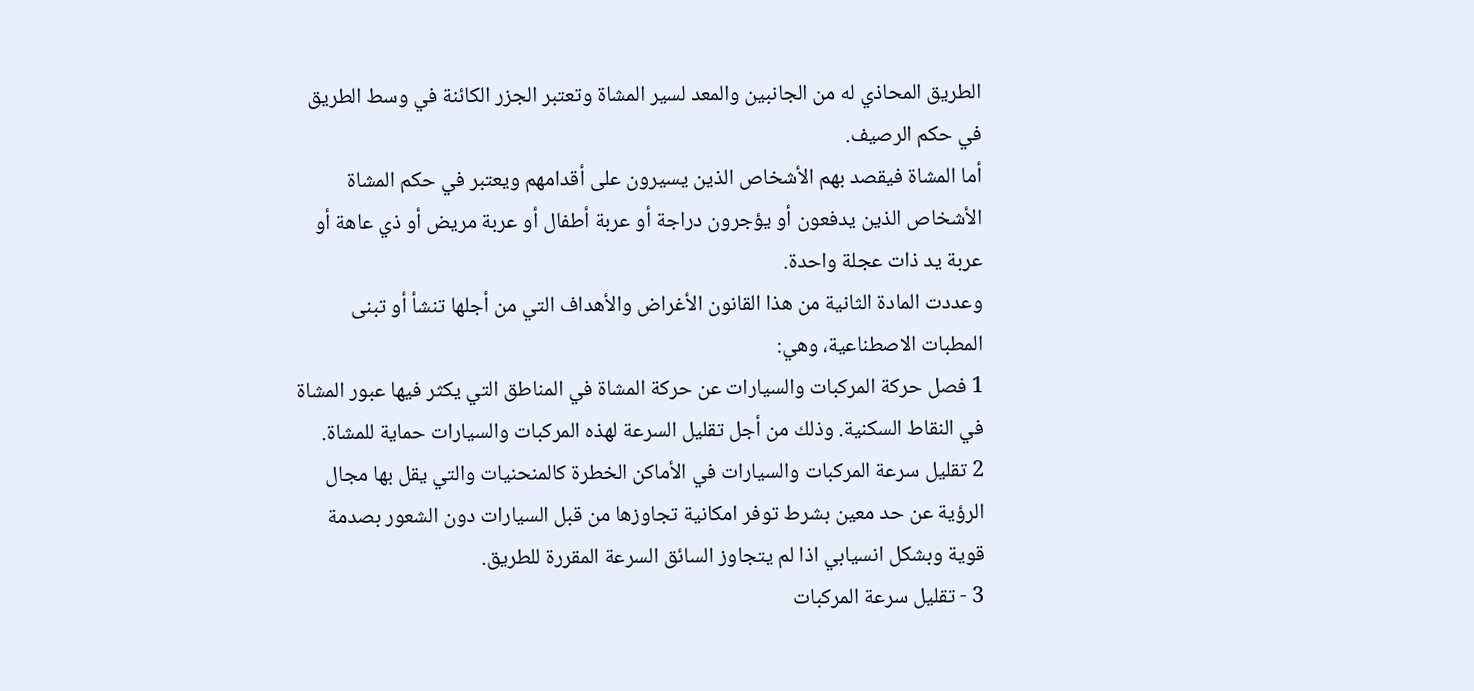الطريق المحاذي له من الجانبين والمعد لسير المشاة وتعتبر الجزر الكائنة في وسط الطريق في حكم الرصيف.
أما المشاة فيقصد بهم الأشخاص الذين يسيرون على أقدامهم ويعتبر في حكم المشاة الأشخاص الذين يدفعون أو يؤجرون دراجة أو عربة أطفال أو عربة مريض أو ذي عاهة أو عربة يد ذات عجلة واحدة.
وعددت المادة الثانية من هذا القانون الأغراض والأهداف التي من أجلها تنشأ أو تبنى المطبات الاصطناعية، وهي:
1 فصل حركة المركبات والسيارات عن حركة المشاة في المناطق التي يكثر فيها عبور المشاة في النقاط السكنية. وذلك من أجل تقليل السرعة لهذه المركبات والسيارات حماية للمشاة.
2 تقليل سرعة المركبات والسيارات في الأماكن الخطرة كالمنحنيات والتي يقل بها مجال الرؤية عن حد معين بشرط توفر امكانية تجاوزها من قبل السيارات دون الشعور بصدمة قوية وبشكل انسيابي اذا لم يتجاوز السائق السرعة المقررة للطريق.
3 - تقليل سرعة المركبات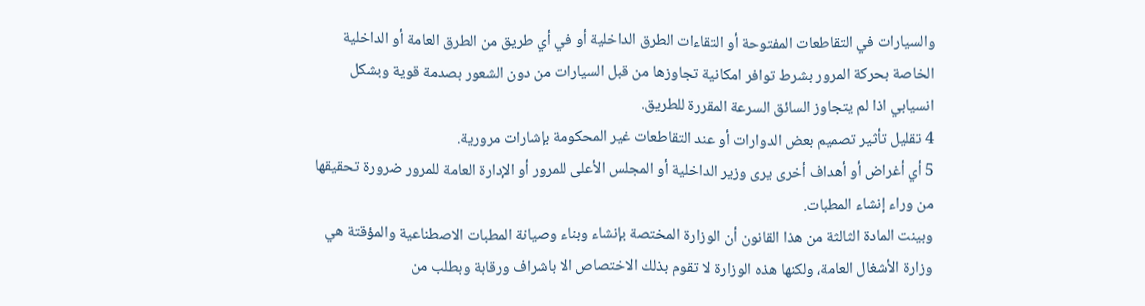والسيارات في التقاطعات المفتوحة أو التقاءات الطرق الداخلية أو في أي طريق من الطرق العامة أو الداخلية الخاصة بحركة المرور بشرط توافر امكانية تجاوزها من قبل السيارات من دون الشعور بصدمة قوية وبشكل انسيابي اذا لم يتجاوز السائق السرعة المقررة للطريق.
4 تقليل تأثير تصميم بعض الدوارات أو عند التقاطعات غير المحكومة بإشارات مرورية.
5 أي أغراض أو أهداف أخرى يرى وزير الداخلية أو المجلس الأعلى للمرور أو الإدارة العامة للمرور ضرورة تحقيقها من وراء إنشاء المطبات.
وبينت المادة الثالثة من هذا القانون أن الوزارة المختصة بإنشاء وبناء وصيانة المطبات الاصطناعية والمؤقتة هي وزارة الأشغال العامة، ولكنها هذه الوزارة لا تقوم بذلك الاختصاص الا باشراف ورقابة وبطلب من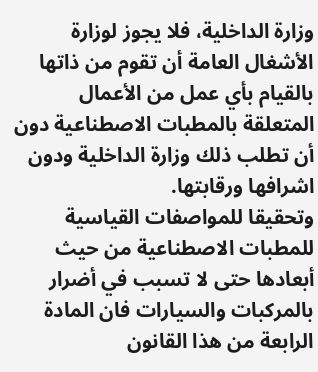وزارة الداخلية، فلا يجوز لوزارة الأشغال العامة أن تقوم من ذاتها بالقيام بأي عمل من الأعمال المتعلقة بالمطبات الاصطناعية دون أن تطلب ذلك وزارة الداخلية ودون اشرافها ورقابتها.
وتحقيقا للمواصفات القياسية للمطبات الاصطناعية من حيث أبعادها حتى لا تسبب في أضرار بالمركبات والسيارات فان المادة الرابعة من هذا القانون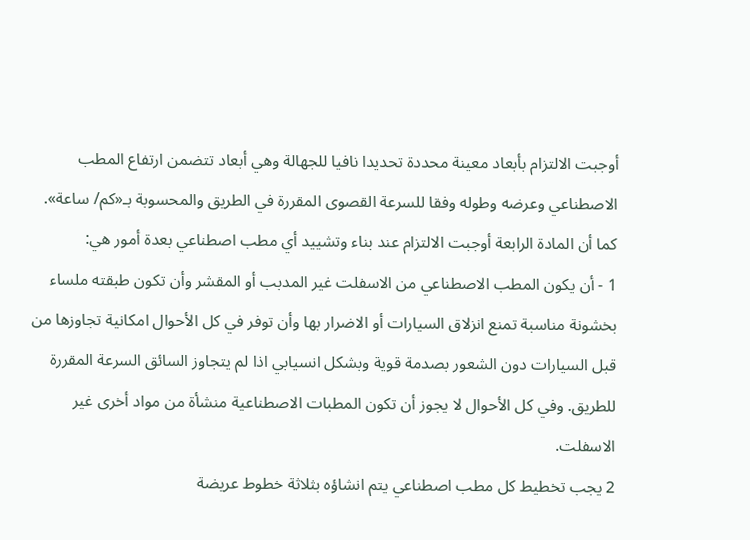أوجبت الالتزام بأبعاد معينة محددة تحديدا نافيا للجهالة وهي أبعاد تتضمن ارتفاع المطب الاصطناعي وعرضه وطوله وفقا للسرعة القصوى المقررة في الطريق والمحسوبة بـ«كم/ ساعة».
كما أن المادة الرابعة أوجبت الالتزام عند بناء وتشييد أي مطب اصطناعي بعدة أمور هي:
1 - أن يكون المطب الاصطناعي من الاسفلت غير المدبب أو المقشر وأن تكون طبقته ملساء بخشونة مناسبة تمنع انزلاق السيارات أو الاضرار بها وأن توفر في كل الأحوال امكانية تجاوزها من قبل السيارات دون الشعور بصدمة قوية وبشكل انسيابي اذا لم يتجاوز السائق السرعة المقررة للطريق. وفي كل الأحوال لا يجوز أن تكون المطبات الاصطناعية منشأة من مواد أخرى غير الاسفلت.
2 يجب تخطيط كل مطب اصطناعي يتم انشاؤه بثلاثة خطوط عريضة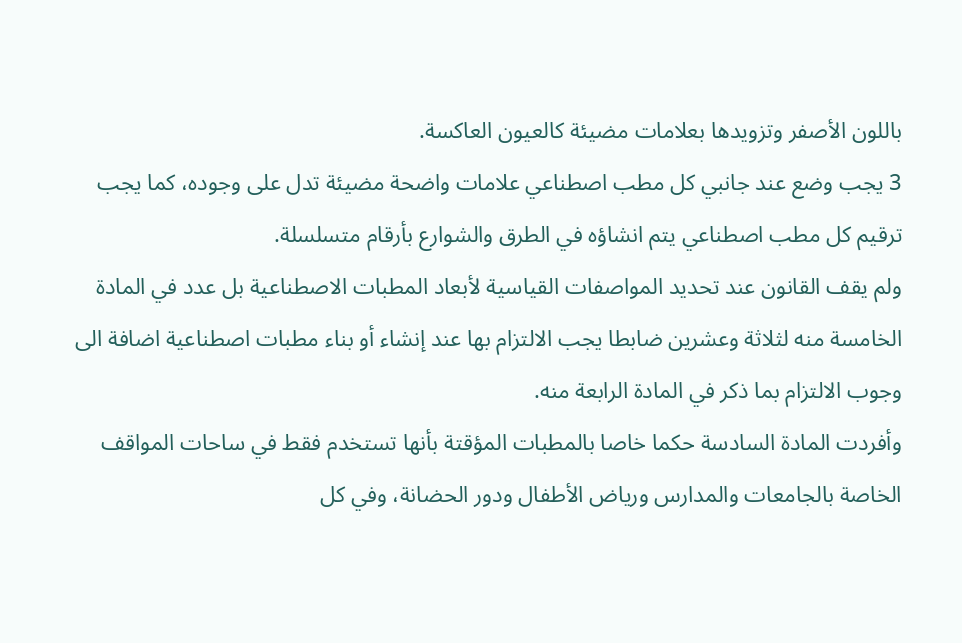باللون الأصفر وتزويدها بعلامات مضيئة كالعيون العاكسة.
3 يجب وضع عند جانبي كل مطب اصطناعي علامات واضحة مضيئة تدل على وجوده، كما يجب ترقيم كل مطب اصطناعي يتم انشاؤه في الطرق والشوارع بأرقام متسلسلة.
ولم يقف القانون عند تحديد المواصفات القياسية لأبعاد المطبات الاصطناعية بل عدد في المادة الخامسة منه لثلاثة وعشرين ضابطا يجب الالتزام بها عند إنشاء أو بناء مطبات اصطناعية اضافة الى وجوب الالتزام بما ذكر في المادة الرابعة منه.
وأفردت المادة السادسة حكما خاصا بالمطبات المؤقتة بأنها تستخدم فقط في ساحات المواقف الخاصة بالجامعات والمدارس ورياض الأطفال ودور الحضانة، وفي كل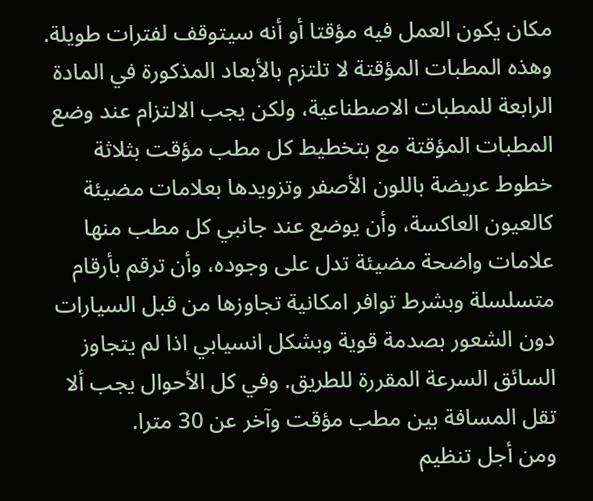مكان يكون العمل فيه مؤقتا أو أنه سيتوقف لفترات طويلة.
وهذه المطبات المؤقتة لا تلتزم بالأبعاد المذكورة في المادة الرابعة للمطبات الاصطناعية، ولكن يجب الالتزام عند وضع المطبات المؤقتة مع بتخطيط كل مطب مؤقت بثلاثة خطوط عريضة باللون الأصفر وتزويدها بعلامات مضيئة كالعيون العاكسة، وأن يوضع عند جانبي كل مطب منها علامات واضحة مضيئة تدل على وجوده، وأن ترقم بأرقام متسلسلة وبشرط توافر امكانية تجاوزها من قبل السيارات دون الشعور بصدمة قوية وبشكل انسيابي اذا لم يتجاوز السائق السرعة المقررة للطريق. وفي كل الأحوال يجب ألا تقل المسافة بين مطب مؤقت وآخر عن 30 مترا.
ومن أجل تنظيم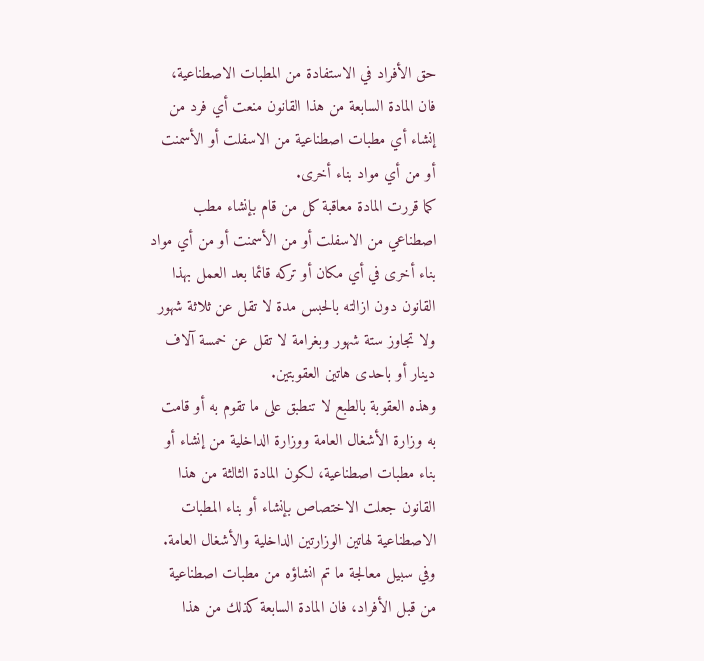حق الأفراد في الاستفادة من المطبات الاصطناعية، فان المادة السابعة من هذا القانون منعت أي فرد من إنشاء أي مطبات اصطناعية من الاسفلت أو الأسمنت أو من أي مواد بناء أخرى.
كما قررت المادة معاقبة كل من قام بإنشاء مطب اصطناعي من الاسفلت أو من الأسمنت أو من أي مواد بناء أخرى في أي مكان أو تركه قائما بعد العمل بهذا القانون دون ازالته بالحبس مدة لا تقل عن ثلاثة شهور ولا تجاوز ستة شهور وبغرامة لا تقل عن خمسة آلاف دينار أو باحدى هاتين العقوبتين.
وهذه العقوبة بالطبع لا تنطبق على ما تقوم به أو قامت به وزارة الأشغال العامة ووزارة الداخلية من إنشاء أو بناء مطبات اصطناعية، لكون المادة الثالثة من هذا القانون جعلت الاختصاص بإنشاء أو بناء المطبات الاصطناعية لهاتين الوزارتين الداخلية والأشغال العامة.
وفي سبيل معالجة ما تم انشاؤه من مطبات اصطناعية من قبل الأفراد، فان المادة السابعة كذلك من هذا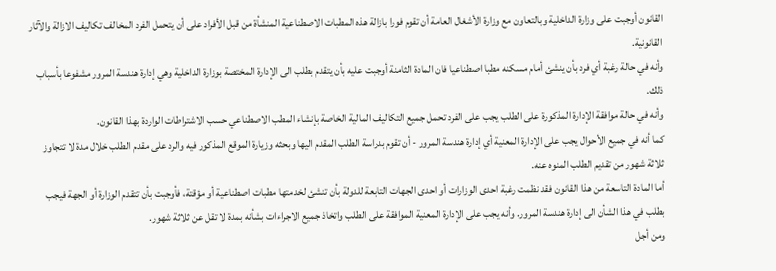القانون أوجبت على وزارة الداخلية وبالتعاون مع وزارة الأشغال العامة أن تقوم فورا بازالة هذه المطبات الاصطناعية المنشأة من قبل الأفراد على أن يتحمل الفرد المخالف تكاليف الازالة والآثار القانونية.
وأنه في حالة رغبة أي فرد بأن ينشئ أمام مسكنه مطبا اصطناعيا فان المادة الثامنة أوجبت عليه بأن يتقدم بطلب الى الإدارة المختصة بوزارة الداخلية وهي إدارة هندسة المرور مشفوعا بأسباب ذلك.
وأنه في حالة موافقة الإدارة المذكورة على الطلب يجب على الفرد تحمل جميع التكاليف المالية الخاصة بإنشاء المطب الاصطناعي حسب الاشتراطات الواردة بهذا القانون.
كما أنه في جميع الأحوال يجب على الإدارة المعنية أي إدارة هندسة المرور - أن تقوم بدراسة الطلب المقدم اليها وبحثه وزيارة الموقع المذكور فيه والرد على مقدم الطلب خلال مدة لا تتجاوز ثلاثة شهور من تقديم الطلب المنوه عنه.
أما المادة التاسعة من هذا القانون فقد نظمت رغبة احدى الوزارات أو احدى الجهات التابعة للدولة بأن تنشئ لخدمتها مطبات اصطناعية أو مؤقتة، فأوجبت بأن تتقدم الوزارة أو الجهة فيجب بطلب في هذا الشأن الى إدارة هندسة المرور. وأنه يجب على الإدارة المعنية الموافقة على الطلب واتخاذ جميع الاجراءات بشأنه بمدة لا تقل عن ثلاثة شهور.
ومن أجل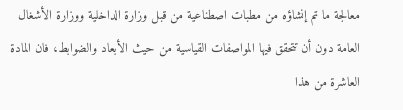معالجة ما تم إنشاؤه من مطبات اصطناعية من قبل وزارة الداخلية ووزارة الأشغال العامة دون أن تتحقق فيها المواصفات القياسية من حيث الأبعاد والضوابط، فان المادة العاشرة من هذا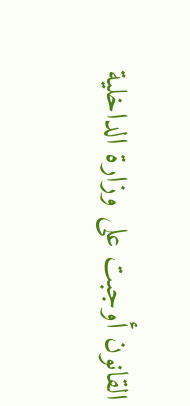القانون أوجبت على وزارة الداخلية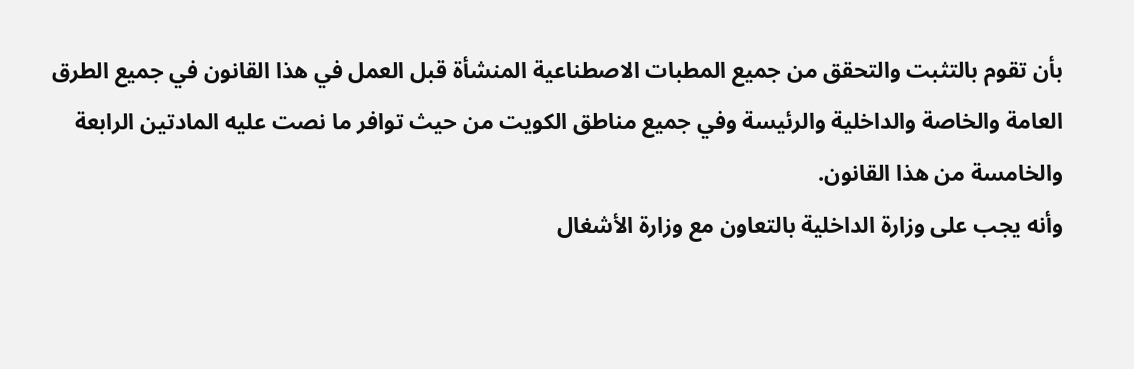بأن تقوم بالتثبت والتحقق من جميع المطبات الاصطناعية المنشأة قبل العمل في هذا القانون في جميع الطرق العامة والخاصة والداخلية والرئيسة وفي جميع مناطق الكويت من حيث توافر ما نصت عليه المادتين الرابعة والخامسة من هذا القانون.
وأنه يجب على وزارة الداخلية بالتعاون مع وزارة الأشغال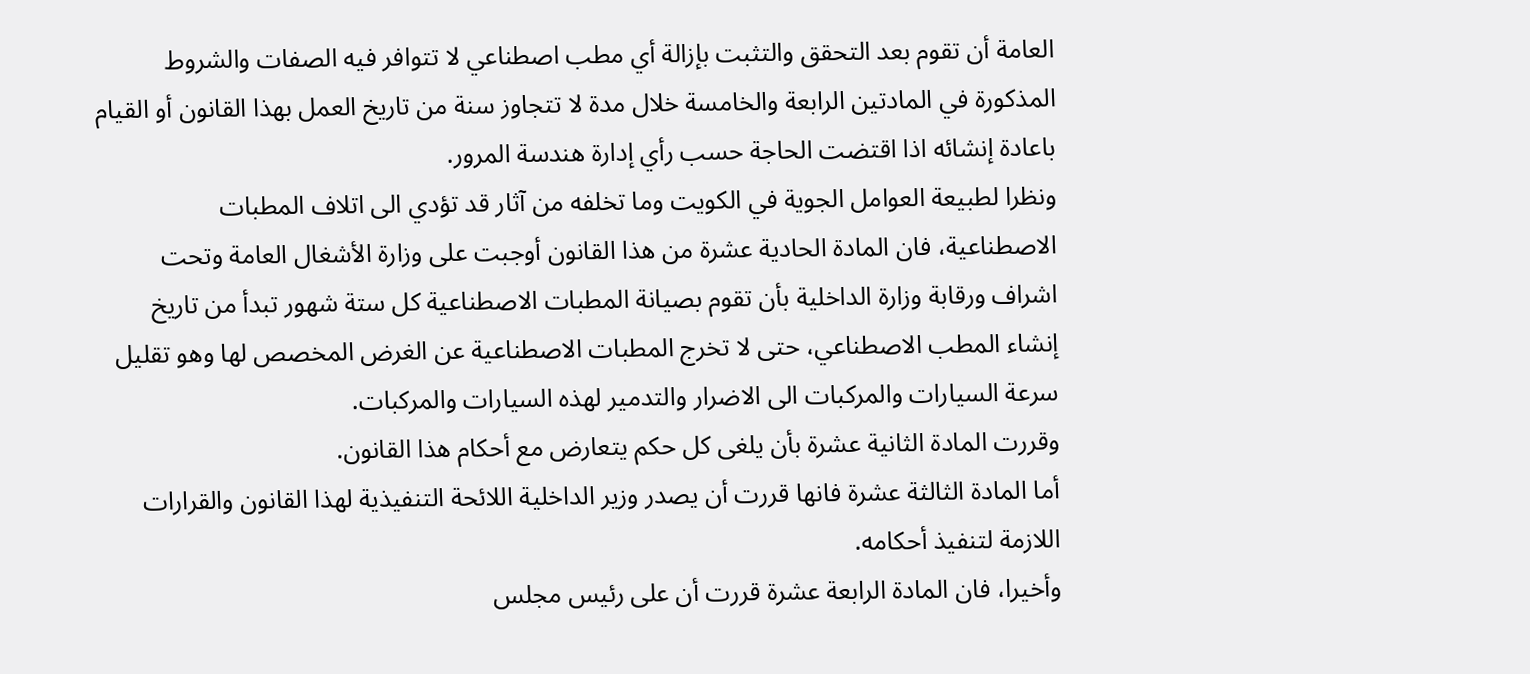العامة أن تقوم بعد التحقق والتثبت بإزالة أي مطب اصطناعي لا تتوافر فيه الصفات والشروط المذكورة في المادتين الرابعة والخامسة خلال مدة لا تتجاوز سنة من تاريخ العمل بهذا القانون أو القيام باعادة إنشائه اذا اقتضت الحاجة حسب رأي إدارة هندسة المرور.
ونظرا لطبيعة العوامل الجوية في الكويت وما تخلفه من آثار قد تؤدي الى اتلاف المطبات الاصطناعية، فان المادة الحادية عشرة من هذا القانون أوجبت على وزارة الأشغال العامة وتحت اشراف ورقابة وزارة الداخلية بأن تقوم بصيانة المطبات الاصطناعية كل ستة شهور تبدأ من تاريخ إنشاء المطب الاصطناعي، حتى لا تخرج المطبات الاصطناعية عن الغرض المخصص لها وهو تقليل سرعة السيارات والمركبات الى الاضرار والتدمير لهذه السيارات والمركبات.
وقررت المادة الثانية عشرة بأن يلغى كل حكم يتعارض مع أحكام هذا القانون.
أما المادة الثالثة عشرة فانها قررت أن يصدر وزير الداخلية اللائحة التنفيذية لهذا القانون والقرارات اللازمة لتنفيذ أحكامه.
وأخيرا، فان المادة الرابعة عشرة قررت أن على رئيس مجلس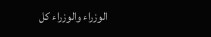الوزراء والوزراء كل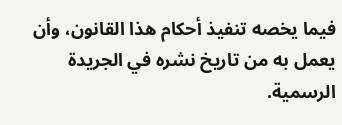فيما يخصه تنفيذ أحكام هذا القانون، وأن يعمل به من تاريخ نشره في الجريدة الرسمية.